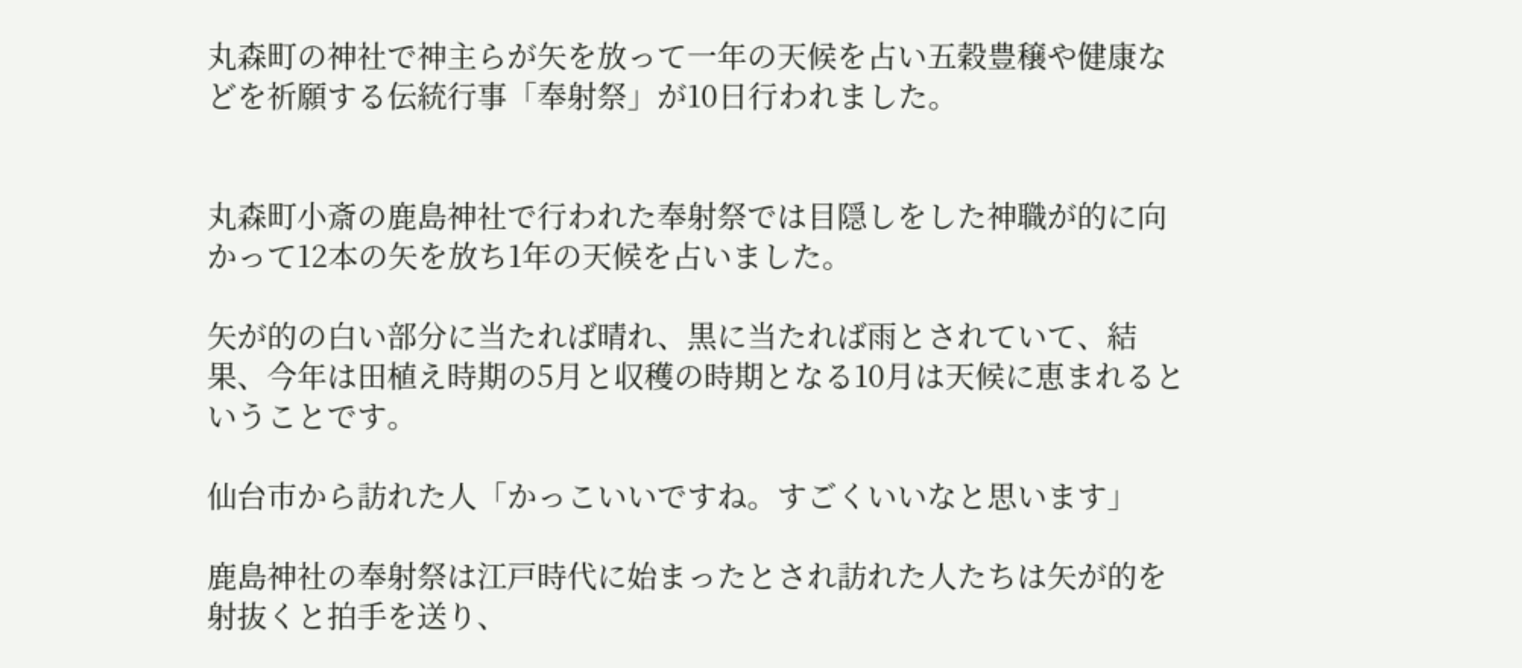丸森町の神社で神主らが矢を放って一年の天候を占い五穀豊穣や健康などを祈願する伝統行事「奉射祭」が10日行われました。


丸森町小斎の鹿島神社で行われた奉射祭では目隠しをした神職が的に向かって12本の矢を放ち1年の天候を占いました。

矢が的の白い部分に当たれば晴れ、黒に当たれば雨とされていて、結果、今年は田植え時期の5月と収穫の時期となる10月は天候に恵まれるということです。

仙台市から訪れた人「かっこいいですね。すごくいいなと思います」

鹿島神社の奉射祭は江戸時代に始まったとされ訪れた人たちは矢が的を射抜くと拍手を送り、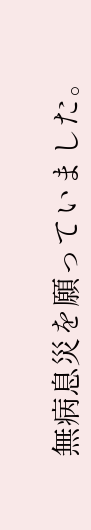無病息災を願っていました。